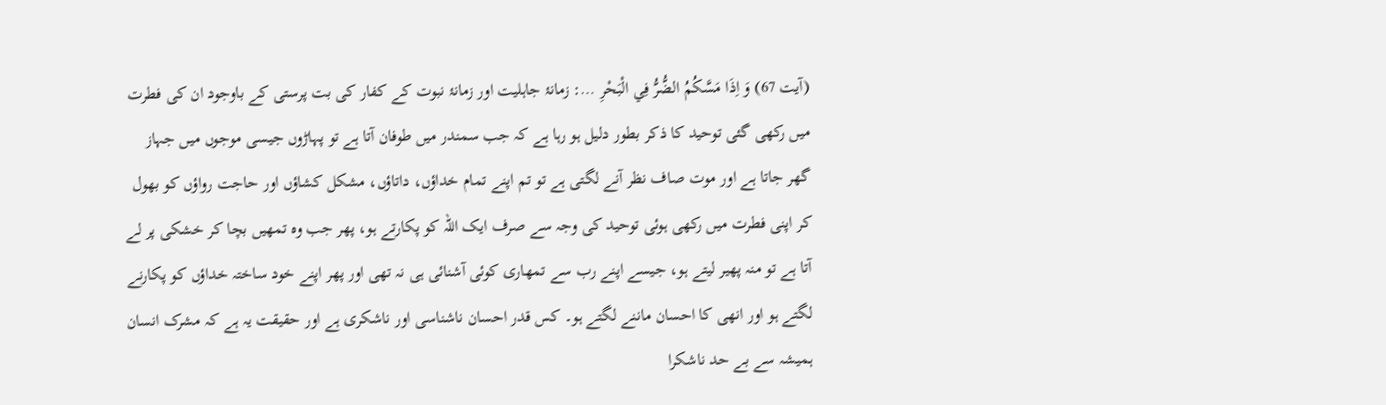(آیت 67) وَ اِذَا مَسَّكُمُ الضُّرُّ فِي الْبَحْرِ …: زمانۂ جاہلیت اور زمانۂ نبوت کے کفار کی بت پرستی کے باوجود ان کی فطرت میں رکھی گئی توحید کا ذکر بطور دلیل ہو رہا ہے کہ جب سمندر میں طوفان آتا ہے تو پہاڑوں جیسی موجوں میں جہاز گھر جاتا ہے اور موت صاف نظر آنے لگتی ہے تو تم اپنے تمام خداؤں، داتاؤں، مشکل کشاؤں اور حاجت رواؤں کو بھول کر اپنی فطرت میں رکھی ہوئی توحید کی وجہ سے صرف ایک اللہ کو پکارتے ہو، پھر جب وہ تمھیں بچا کر خشکی پر لے آتا ہے تو منہ پھیر لیتے ہو، جیسے اپنے رب سے تمھاری کوئی آشنائی ہی نہ تھی اور پھر اپنے خود ساختہ خداؤں کو پکارنے لگتے ہو اور انھی کا احسان ماننے لگتے ہو۔ کس قدر احسان ناشناسی اور ناشکری ہے اور حقیقت یہ ہے کہ مشرک انسان ہمیشہ سے بے حد ناشکرا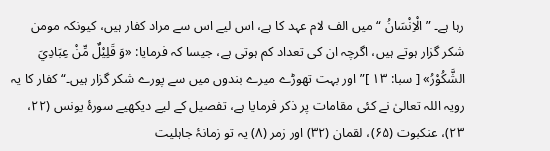رہا ہے۔ ” الْاِنْسَانُ “ میں الف لام عہد کا ہے، اس لیے اس سے مراد کفار ہیں، کیونکہ مومن شکر گزار ہوتے ہیں، اگرچہ ان کی تعداد کم ہوتی ہے، جیسا کہ فرمایا: «وَ قَلِيْلٌ مِّنْ عِبَادِيَ الشَّكُوْرُ» [ سبا: ۱۳ ]”اور بہت تھوڑے میرے بندوں میں سے پورے شکر گزار ہیں۔“ کفار کا یہ رویہ اللہ تعالیٰ نے کئی مقامات پر ذکر فرمایا ہے، تفصیل کے لیے دیکھیے سورۂ یونس (۲۲، ۲۳)، عنکبوت (۶۵)، لقمان (۳۲) اور زمر (۸) یہ تو زمانۂ جاہلیت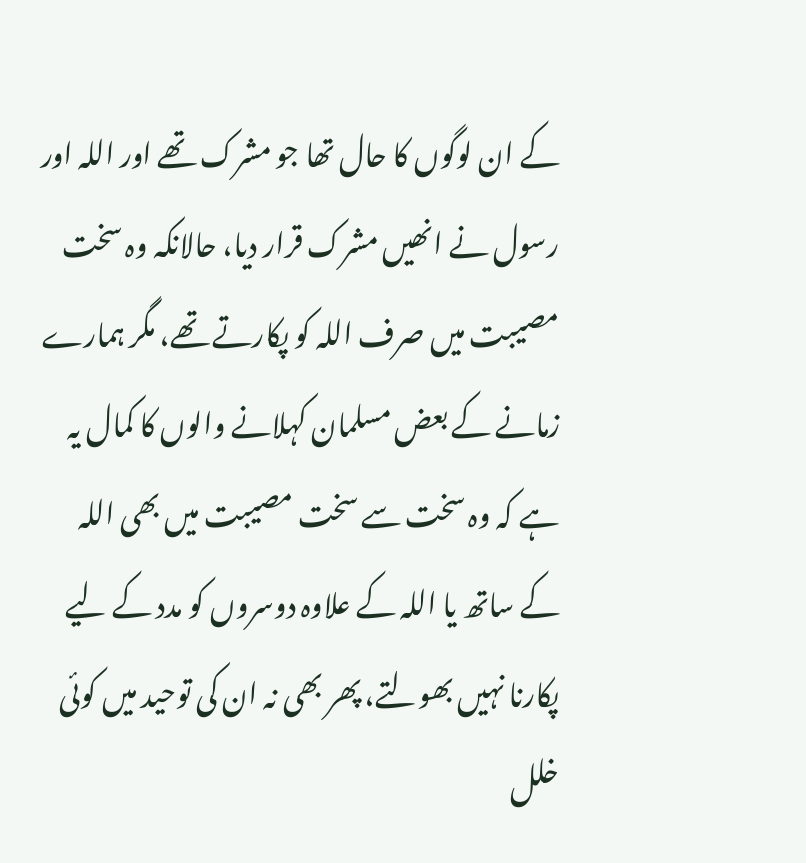کے ان لوگوں کا حال تھا جو مشرک تھے اور اللہ اور رسول نے انھیں مشرک قرار دیا، حالانکہ وہ سخت مصیبت میں صرف اللہ کو پکارتے تھے، مگر ہمارے زمانے کے بعض مسلمان کہلانے والوں کا کمال یہ ہے کہ وہ سخت سے سخت مصیبت میں بھی اللہ کے ساتھ یا اللہ کے علاوہ دوسروں کو مدد کے لیے پکارنا نہیں بھولتے، پھر بھی نہ ان کی توحید میں کوئی خلل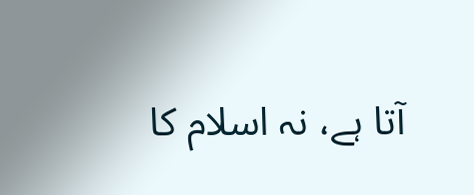آتا ہے، نہ اسلام کا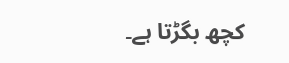کچھ بگڑتا ہے۔